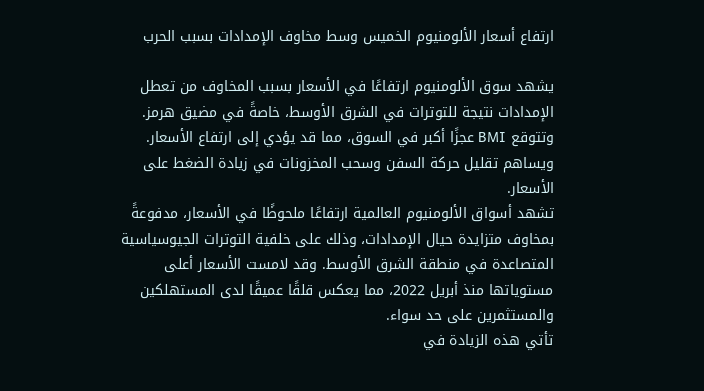ارتفاع أسعار الألومنيوم الخميس وسط مخاوف الإمدادات بسبب الحرب

يشهد سوق الألومنيوم ارتفاعًا في الأسعار بسبب المخاوف من تعطل الإمدادات نتيجة للتوترات في الشرق الأوسط، خاصةً في مضيق هرمز. وتتوقع BMI عجزًا أكبر في السوق، مما قد يؤدي إلى ارتفاع الأسعار. ويساهم تقليل حركة السفن وسحب المخزونات في زيادة الضغط على الأسعار.
تشهد أسواق الألومنيوم العالمية ارتفاعًا ملحوظًا في الأسعار، مدفوعةً بمخاوف متزايدة حيال الإمدادات، وذلك على خلفية التوترات الجيوسياسية المتصاعدة في منطقة الشرق الأوسط. وقد لامست الأسعار أعلى مستوياتها منذ أبريل 2022، مما يعكس قلقًا عميقًا لدى المستهلكين والمستثمرين على حد سواء.
تأتي هذه الزيادة في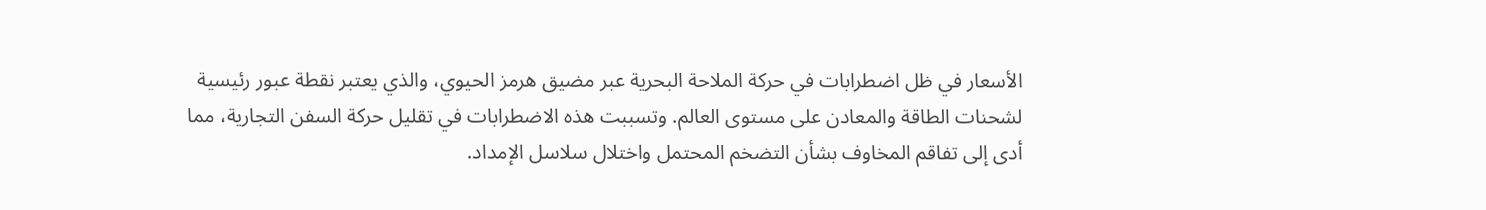الأسعار في ظل اضطرابات في حركة الملاحة البحرية عبر مضيق هرمز الحيوي، والذي يعتبر نقطة عبور رئيسية لشحنات الطاقة والمعادن على مستوى العالم. وتسببت هذه الاضطرابات في تقليل حركة السفن التجارية، مما أدى إلى تفاقم المخاوف بشأن التضخم المحتمل واختلال سلاسل الإمداد.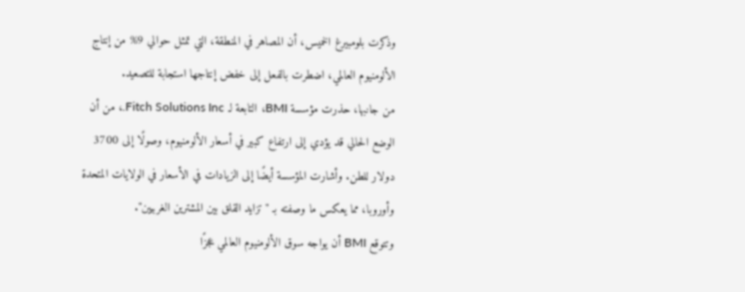وذكرت بلومبيرغ الخميس، أن المصاهر في المنطقة، التي تمثل حوالي 9% من إنتاج الألومنيوم العالمي، اضطرت بالفعل إلى خفض إنتاجها استجابة للتصعيد.
من جانبها، حذرت مؤسسة BMI، التابعة لـ Fitch Solutions Inc.، من أن الوضع الحالي قد يؤدي إلى ارتفاع كبير في أسعار الألومنيوم، وصولًا إلى 3700 دولار للطن. وأشارت المؤسسة أيضًا إلى الزيادات في الأسعار في الولايات المتحدة وأوروبا، مما يعكس ما وصفته بـ "تزايد القلق بين المشترين الغربيين".
وتتوقع BMI أن يواجه سوق الألومنيوم العالمي عجزًا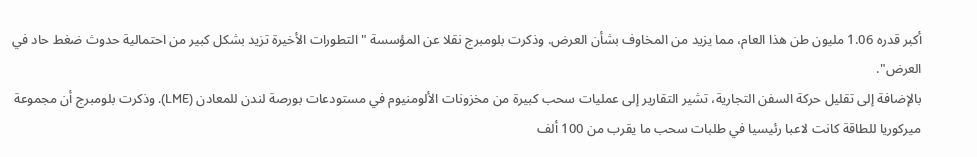أكبر قدره 1.06 مليون طن هذا العام، مما يزيد من المخاوف بشأن العرض. وذكرت بلومبرج نقلا عن المؤسسة "التطورات الأخيرة تزيد بشكل كبير من احتمالية حدوث ضغط حاد في العرض".
بالإضافة إلى تقليل حركة السفن التجارية، تشير التقارير إلى عمليات سحب كبيرة من مخزونات الألومنيوم في مستودعات بورصة لندن للمعادن (LME). وذكرت بلومبرج أن مجموعة ميركوريا للطاقة كانت لاعبا رئيسيا في طلبات سحب ما يقرب من 100 ألف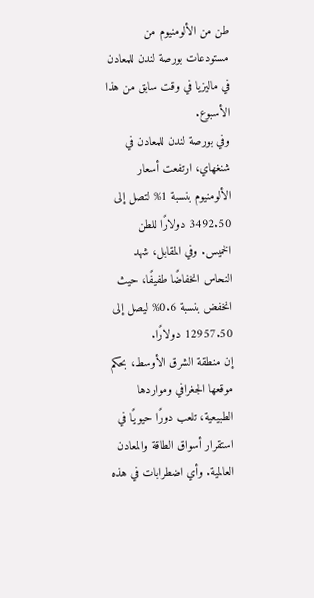طن من الألومنيوم من مستودعات بورصة لندن للمعادن في ماليزيا في وقت سابق من هذا الأسبوع.
وفي بورصة لندن للمعادن في شنغهاي، ارتفعت أسعار الألومنيوم بنسبة 1% لتصل إلى 3492.50 دولارًا للطن الخميس. وفي المقابل، شهد النحاس انخفاضًا طفيفًا، حيث انخفض بنسبة 0.6% ليصل إلى 12957.50 دولارًا.
إن منطقة الشرق الأوسط، بحكم موقعها الجغرافي ومواردها الطبيعية، تلعب دورًا حيويًا في استقرار أسواق الطاقة والمعادن العالمية. وأي اضطرابات في هذه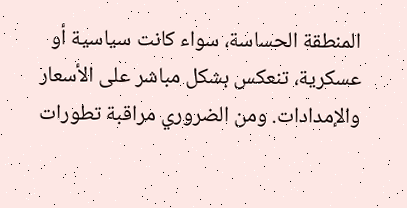المنطقة الحساسة، سواء كانت سياسية أو عسكرية، تنعكس بشكل مباشر على الأسعار والإمدادات. ومن الضروري مراقبة تطورات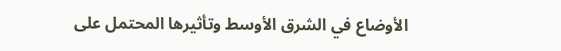الأوضاع في الشرق الأوسط وتأثيرها المحتمل على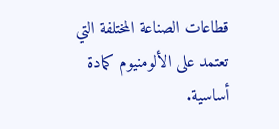قطاعات الصناعة المختلفة التي تعتمد على الألومنيوم كمادة أساسية.